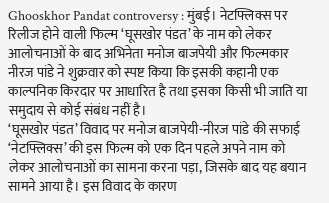Ghooskhor Pandat controversy : मुंबई। नेटफ्लिक्स पर रिलीज होने वाली फिल्म ‘घूसखोर पंडत’ के नाम को लेकर आलोचनाओं के बाद अभिनेता मनोज बाजपेयी और फिल्मकार नीरज पांडे ने शुक्रवार को स्पष्ट किया कि इसकी कहानी एक काल्पनिक किरदार पर आधारित है तथा इसका किसी भी जाति या समुदाय से कोई संबंध नहीं है।
‘घूसखोर पंडत’ विवाद पर मनोज बाजपेयी-नीरज पांडे की सफाई
‘नेटफ्लिक्स’ की इस फिल्म को एक दिन पहले अपने नाम को लेकर आलोचनाओं का सामना करना पड़ा, जिसके बाद यह बयान सामने आया है। इस विवाद के कारण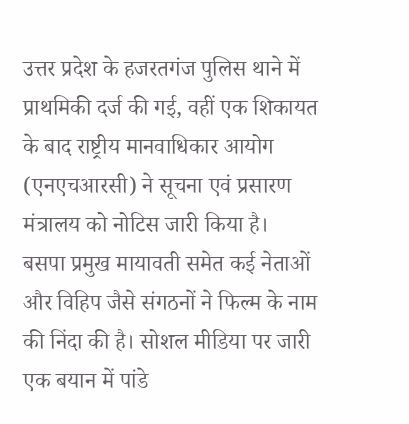उत्तर प्रदेश के हजरतगंज पुलिस थाने में प्राथमिकी दर्ज की गई, वहीं एक शिकायत के बाद राष्ट्रीय मानवाधिकार आयोग (एनएचआरसी) ने सूचना एवं प्रसारण मंत्रालय को नोटिस जारी किया है।
बसपा प्रमुख मायावती समेत कई नेताओं और विहिप जैसे संगठनों ने फिल्म के नाम की निंदा की है। सोशल मीडिया पर जारी एक बयान में पांडे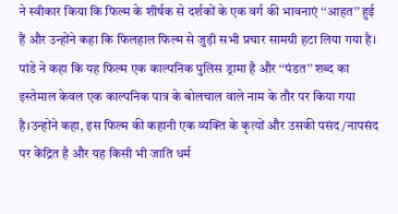ने स्वीकार किया कि फिल्म के शीर्षक से दर्शकों के एक वर्ग की भावनाएं ‘‘आहत’’ हुई हैं और उन्होंने कहा कि फिलहाल फिल्म से जुड़ी सभी प्रचार सामग्री हटा लिया गया है। पांडे ने कहा कि यह फिल्म एक काल्पनिक पुलिस ड्रामा है और ‘‘पंडत’’ शब्द का इस्तेमाल केवल एक काल्पनिक पात्र के बोलचाल वाले नाम के तौर पर किया गया है।उन्होंने कहा, इस फिल्म की कहानी एक व्यक्ति के कृत्यों और उसकी पसंद/नापसंद पर केंद्रित है और यह किसी भी जाति धर्म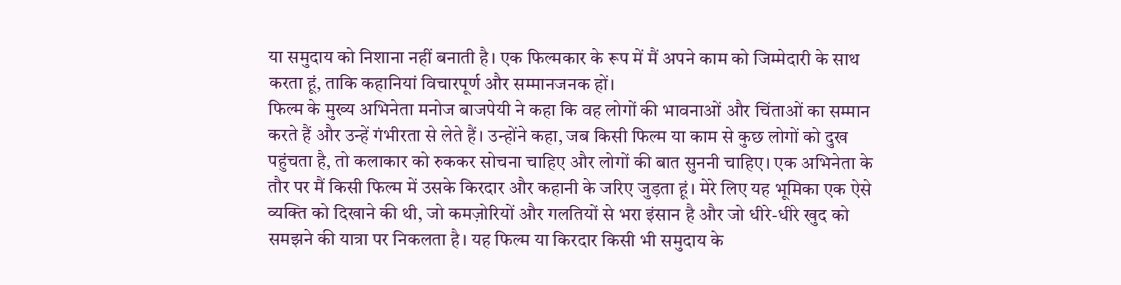या समुदाय को निशाना नहीं बनाती है। एक फिल्मकार के रूप में मैं अपने काम को जिम्मेदारी के साथ करता हूं, ताकि कहानियां विचारपूर्ण और सम्मानजनक हों।
फिल्म के मुख्य अभिनेता मनोज बाजपेयी ने कहा कि वह लोगों की भावनाओं और चिंताओं का सम्मान करते हैं और उन्हें गंभीरता से लेते हैं। उन्होंने कहा, जब किसी फिल्म या काम से कुछ लोगों को दुख पहुंचता है, तो कलाकार को रुककर सोचना चाहिए और लोगों की बात सुननी चाहिए। एक अभिनेता के तौर पर मैं किसी फिल्म में उसके किरदार और कहानी के जरिए जुड़ता हूं। मेरे लिए यह भूमिका एक ऐसे व्यक्ति को दिखाने की थी, जो कमज़ोरियों और गलतियों से भरा इंसान है और जो धीरे-धीरे खुद को समझने की यात्रा पर निकलता है। यह फिल्म या किरदार किसी भी समुदाय के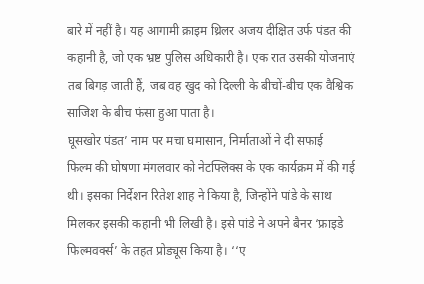बारे में नहीं है। यह आगामी क्राइम थ्रिलर अजय दीक्षित उर्फ पंडत की कहानी है, जो एक भ्रष्ट पुलिस अधिकारी है। एक रात उसकी योजनाएं तब बिगड़ जाती हैं, जब वह खुद को दिल्ली के बीचों-बीच एक वैश्विक साजिश के बीच फंसा हुआ पाता है।
घूसखोर पंडत’ नाम पर मचा घमासान, निर्माताओं ने दी सफाई
फिल्म की घोषणा मंगलवार को नेटफ्लिक्स के एक कार्यक्रम में की गई थी। इसका निर्देशन रितेश शाह ने किया है, जिन्होंने पांडे के साथ मिलकर इसकी कहानी भी लिखी है। इसे पांडे ने अपने बैनर ‘फ्राइडे फिल्मवर्क्स’ के तहत प्रोड्यूस किया है। ‘‘ए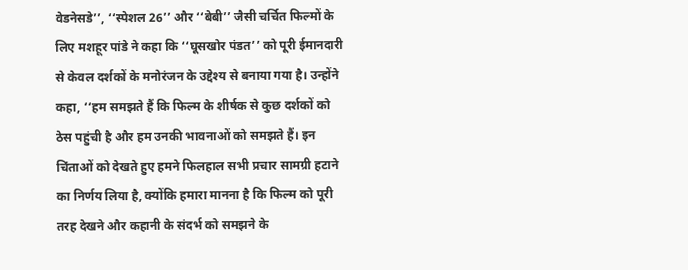वेडनेसडे’’, ‘‘स्पेशल 26’’ और ‘‘बेबी’’ जैसी चर्चित फिल्मों के लिए मशहूर पांडे ने कहा कि ‘‘घूसखोर पंडत’’ को पूरी ईमानदारी से केवल दर्शकों के मनोरंजन के उद्देश्य से बनाया गया है। उन्होंने कहा, ‘‘हम समझते हैं कि फिल्म के शीर्षक से कुछ दर्शकों को ठेस पहुंची है और हम उनकी भावनाओं को समझते हैं। इन चिंताओं को देखते हुए हमने फिलहाल सभी प्रचार सामग्री हटाने का निर्णय लिया है, क्योंकि हमारा मानना है कि फिल्म को पूरी तरह देखने और कहानी के संदर्भ को समझने के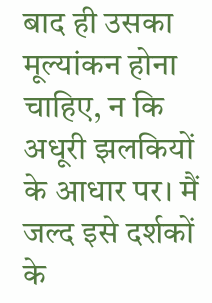बाद ही उसका मूल्यांकन होना चाहिए, न कि अधूरी झलकियों के आधार पर। मैं जल्द इसे दर्शकों के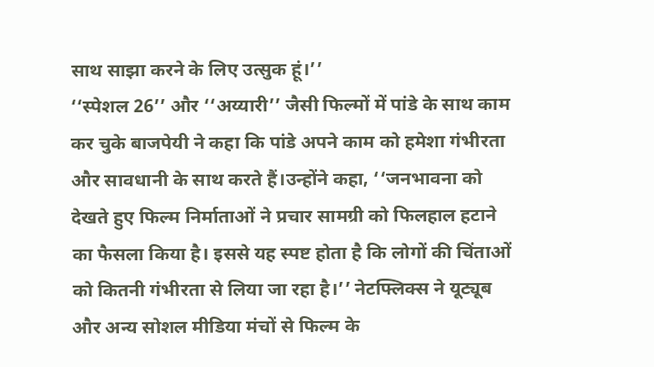साथ साझा करने के लिए उत्सुक हूं।’’
‘‘स्पेशल 26’’ और ‘‘अय्यारी’’ जैसी फिल्मों में पांडे के साथ काम कर चुके बाजपेयी ने कहा कि पांडे अपने काम को हमेशा गंभीरता और सावधानी के साथ करते हैं।उन्होंने कहा, ‘‘जनभावना को देखते हुए फिल्म निर्माताओं ने प्रचार सामग्री को फिलहाल हटाने का फैसला किया है। इससे यह स्पष्ट होता है कि लोगों की चिंताओं को कितनी गंभीरता से लिया जा रहा है।’’ नेटफ्लिक्स ने यूट्यूब और अन्य सोशल मीडिया मंचों से फिल्म के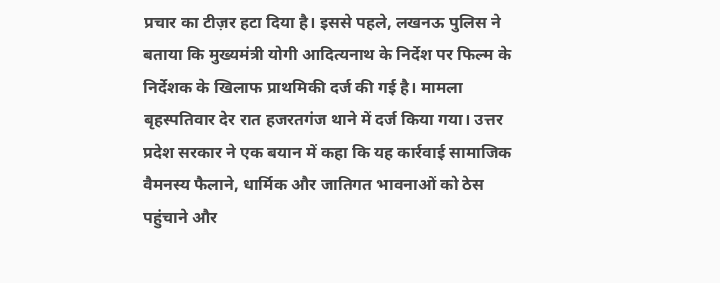प्रचार का टीज़र हटा दिया है। इससे पहले, लखनऊ पुलिस ने बताया कि मुख्यमंत्री योगी आदित्यनाथ के निर्देश पर फिल्म के निर्देशक के खिलाफ प्राथमिकी दर्ज की गई है। मामला बृहस्पतिवार देर रात हजरतगंज थाने में दर्ज किया गया। उत्तर प्रदेश सरकार ने एक बयान में कहा कि यह कार्रवाई सामाजिक वैमनस्य फैलाने, धार्मिक और जातिगत भावनाओं को ठेस पहुंचाने और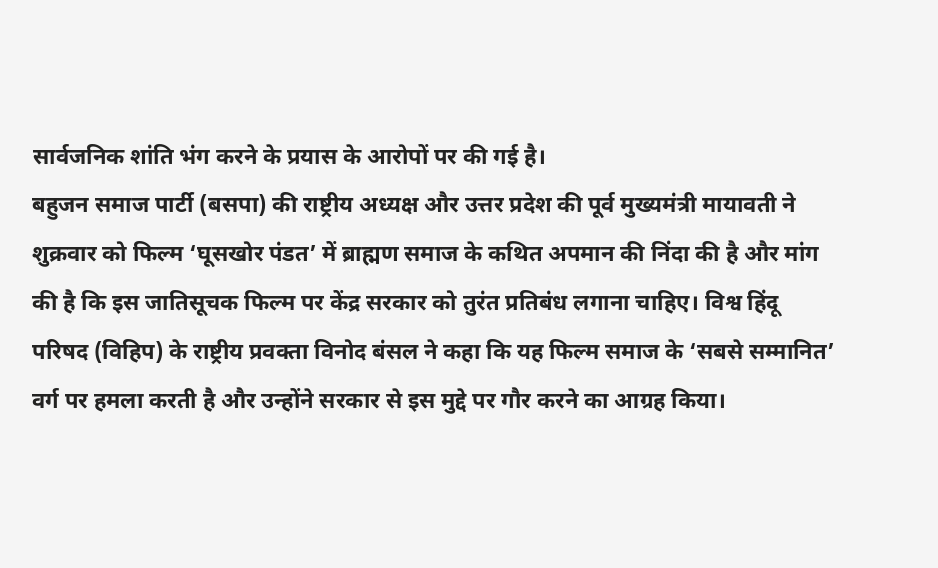सार्वजनिक शांति भंग करने के प्रयास के आरोपों पर की गई है।
बहुजन समाज पार्टी (बसपा) की राष्ट्रीय अध्यक्ष और उत्तर प्रदेश की पूर्व मुख्यमंत्री मायावती ने शुक्रवार को फिल्म ‘घूसखोर पंडत’ में ब्राह्मण समाज के कथित अपमान की निंदा की है और मांग की है कि इस जातिसूचक फिल्म पर केंद्र सरकार को तुरंत प्रतिबंध लगाना चाहिए। विश्व हिंदू परिषद (विहिप) के राष्ट्रीय प्रवक्ता विनोद बंसल ने कहा कि यह फिल्म समाज के ‘सबसे सम्मानित’ वर्ग पर हमला करती है और उन्होंने सरकार से इस मुद्दे पर गौर करने का आग्रह किया।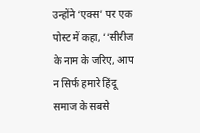उन्होंने ‘एक्स’ पर एक पोस्ट में कहा, ‘‘सीरीज के नाम के जरिए, आप न सिर्फ हमारे हिंदू समाज के सबसे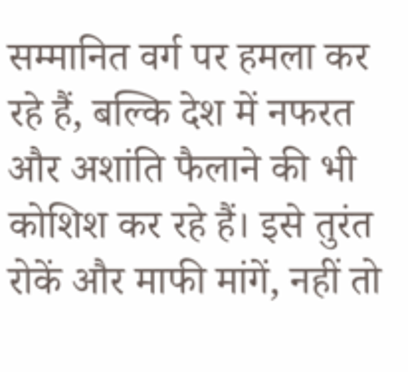सम्मानित वर्ग पर हमला कर रहे हैं, बल्कि देश में नफरत और अशांति फैलाने की भी कोशिश कर रहे हैं। इसे तुरंत रोकें और माफी मांगें, नहीं तो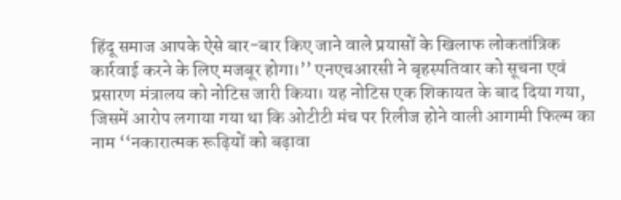हिंदू समाज आपके ऐसे बार-बार किए जाने वाले प्रयासों के खिलाफ लोकतांत्रिक कार्रवाई करने के लिए मजबूर होगा।’’ एनएचआरसी ने बृहस्पतिवार को सूचना एवं प्रसारण मंत्रालय को नोटिस जारी किया। यह नोटिस एक शिकायत के बाद दिया गया, जिसमें आरोप लगाया गया था कि ओटीटी मंच पर रिलीज होने वाली आगामी फिल्म का नाम ‘‘नकारात्मक रूढ़ियों को बढ़ावा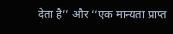देता है’’ और ‘‘एक मान्यता प्राप्त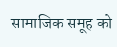सामाजिक समूह को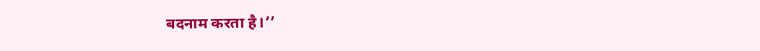बदनाम करता है।’’